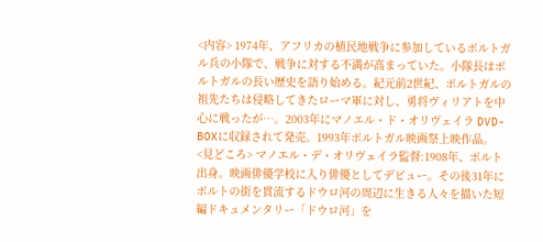<内容> 1974年、アフリカの植民地戦争に参加しているポルトガル兵の小隊で、戦争に対する不満が高まっていた。小隊長はポルトガルの長い歴史を語り始める。紀元前2世紀、ポルトガルの祖先たちは侵略してきたローマ軍に対し、勇将ヴィリアトを中心に戦ったが…。2003年にマノエル・ド・オリヴェイラ DVD-BOXに収録されて発売。1993年ポルトガル映画祭上映作品。
<見どころ> マノエル・デ・オリヴェイラ監督:1908年、ポルト出身。映画俳優学校に入り俳優としてデビュー。その後31年にポルトの街を貫流するドウロ河の周辺に生きる人々を描いた短編ドキュメンタリー「ドウロ河」を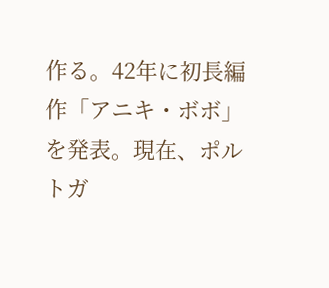作る。42年に初長編作「アニキ・ボボ」を発表。現在、ポルトガ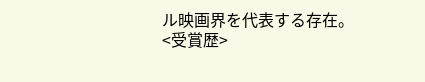ル映画界を代表する存在。
<受賞歴>